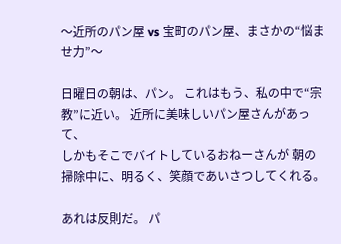〜近所のパン屋 vs 宝町のパン屋、まさかの“悩ませ力”〜

日曜日の朝は、パン。 これはもう、私の中で“宗教”に近い。 近所に美味しいパン屋さんがあって、
しかもそこでバイトしているおねーさんが 朝の掃除中に、明るく、笑顔であいさつしてくれる。

あれは反則だ。 パ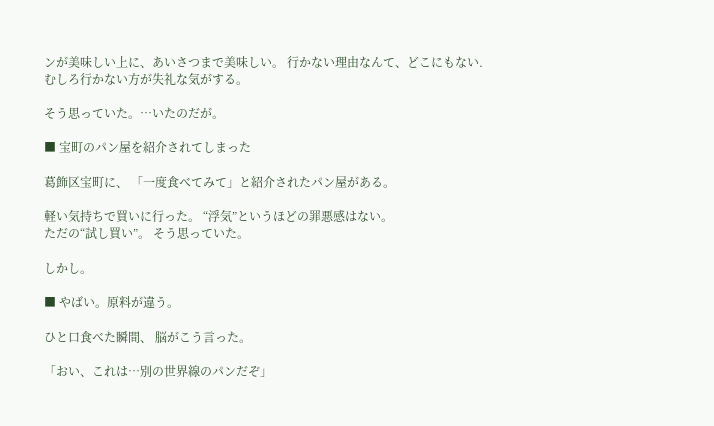ンが美味しい上に、あいさつまで美味しい。 行かない理由なんて、どこにもない.
むしろ行かない方が失礼な気がする。

そう思っていた。…いたのだが。

■ 宝町のパン屋を紹介されてしまった

葛飾区宝町に、 「一度食べてみて」と紹介されたパン屋がある。

軽い気持ちで買いに行った。 “浮気”というほどの罪悪感はない。
ただの“試し買い”。 そう思っていた。

しかし。

■ やばい。原料が違う。

ひと口食べた瞬間、 脳がこう言った。

「おい、これは…別の世界線のパンだぞ」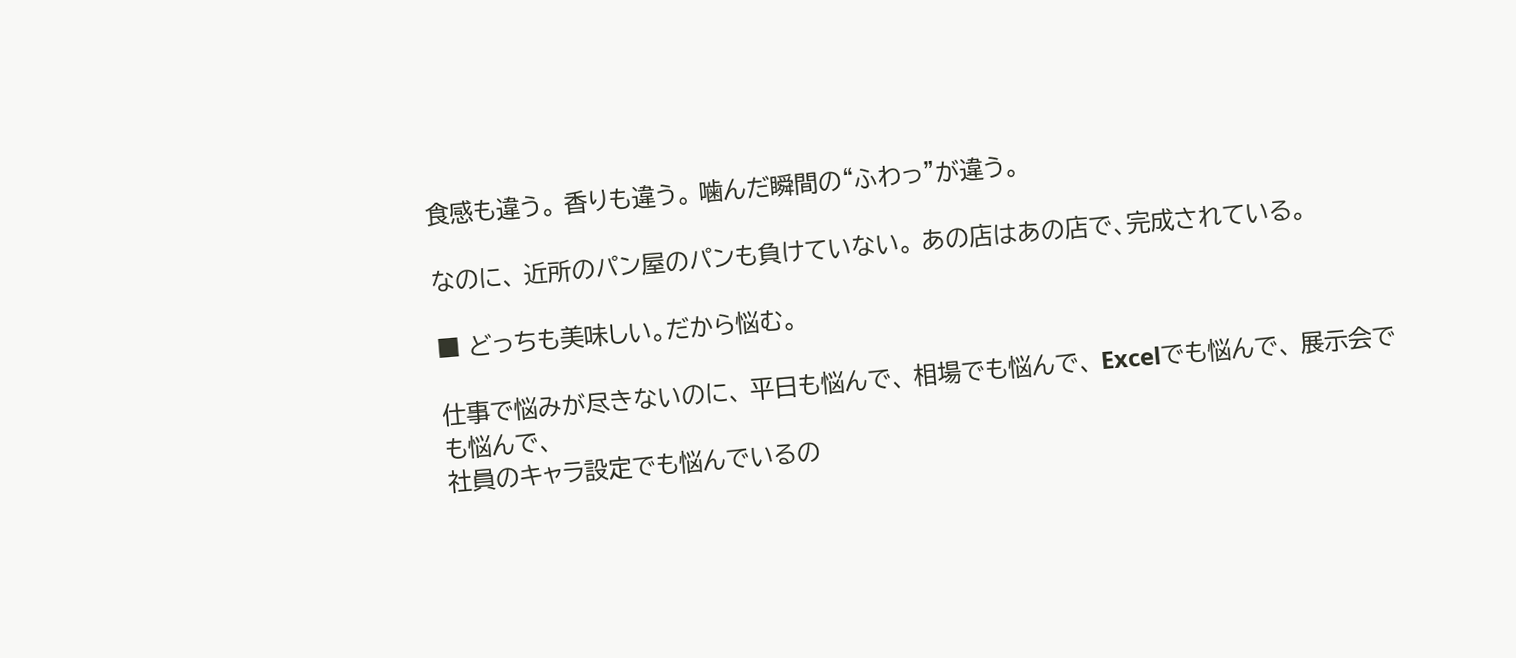食感も違う。 香りも違う。 噛んだ瞬間の“ふわっ”が違う。

なのに、 近所のパン屋のパンも負けていない。 あの店はあの店で、完成されている。

■ どっちも美味しい。だから悩む。

仕事で悩みが尽きないのに、 平日も悩んで、 相場でも悩んで、 Excelでも悩んで、 展示会でも悩んで、
社員のキャラ設定でも悩んでいるの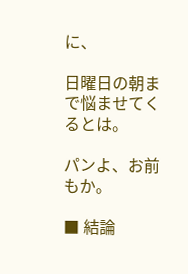に、

日曜日の朝まで悩ませてくるとは。

パンよ、お前もか。

■ 結論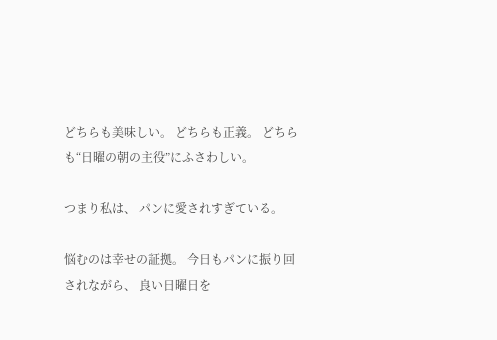どちらも美味しい。 どちらも正義。 どちらも“日曜の朝の主役”にふさわしい。

つまり私は、 パンに愛されすぎている。

悩むのは幸せの証拠。 今日もパンに振り回されながら、 良い日曜日を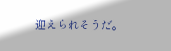迎えられそうだ。